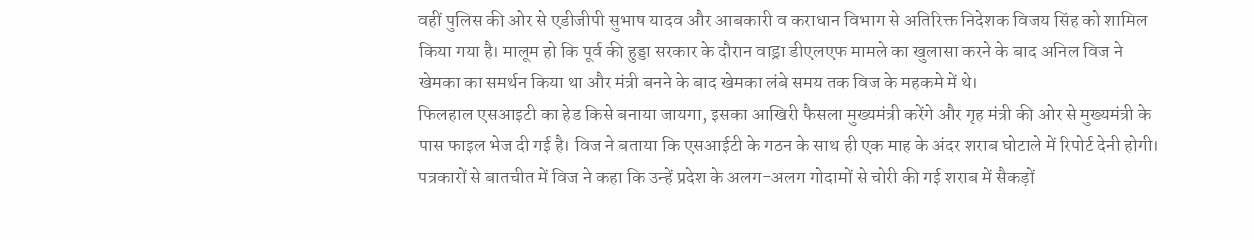वहीं पुलिस की ओर से एडीजीपी सुभाष यादव और आबकारी व कराधान विभाग से अतिरिक्त निदेशक विजय सिंह को शामिल किया गया है। मालूम हो कि पूर्व की हुड्डा सरकार के दौरान वाड्रा डीएलएफ मामले का खुलासा करने के बाद अनिल विज ने खेमका का समर्थन किया था और मंत्री बनने के बाद खेमका लंबे समय तक विज के महकमे में थे।
फिलहाल एसआइटी का हेड किसे बनाया जायगा, इसका आखिरी फैसला मुख्यमंत्री करेंगे और गृह मंत्री की ओर से मुख्यमंत्री के पास फाइल भेज दी गई है। विज ने बताया कि एसआईटी के गठन के साथ ही एक माह के अंदर शराब घोटाले में रिपोर्ट देनी होगी। पत्रकारों से बातचीत में विज ने कहा कि उन्हें प्रदेश के अलग-अलग गोदामों से चोरी की गई शराब में सैकड़ों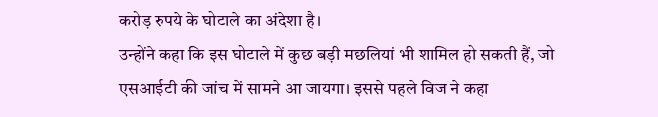करोड़ रुपये के घोटाले का अंदेशा है।
उन्होंने कहा कि इस घोटाले में कुछ बड़ी मछलियां भी शामिल हो सकती हैं, जो एसआईटी की जांच में सामने आ जायगा। इससे पहले विज ने कहा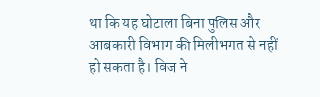था कि यह घोटाला बिना पुलिस और आबकारी विभाग की मिलीभगत से नहीं हो सकता है। विज ने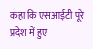कहा कि एसआईटी पूरे प्रदेश में हुए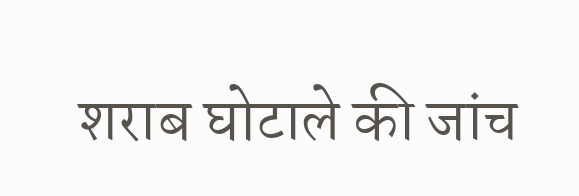शराब घोटाले की जांच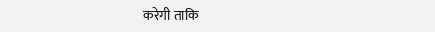करेगी ताकि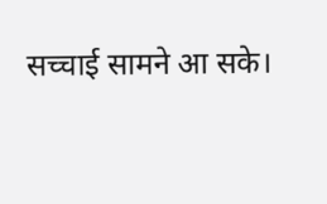सच्चाई सामने आ सके।